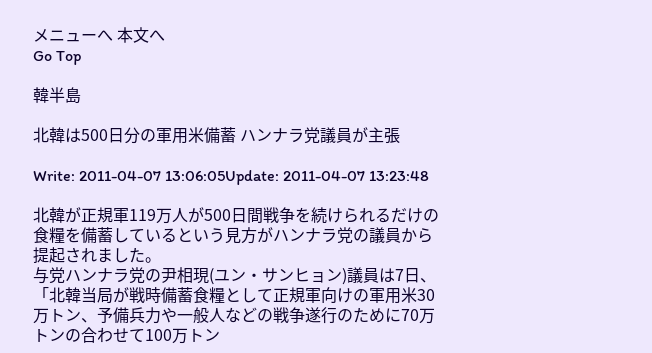メニューへ 本文へ
Go Top

韓半島

北韓は500日分の軍用米備蓄 ハンナラ党議員が主張

Write: 2011-04-07 13:06:05Update: 2011-04-07 13:23:48

北韓が正規軍119万人が500日間戦争を続けられるだけの食糧を備蓄しているという見方がハンナラ党の議員から提起されました。
与党ハンナラ党の尹相現(ユン・サンヒョン)議員は7日、「北韓当局が戦時備蓄食糧として正規軍向けの軍用米30万トン、予備兵力や一般人などの戦争遂行のために70万トンの合わせて100万トン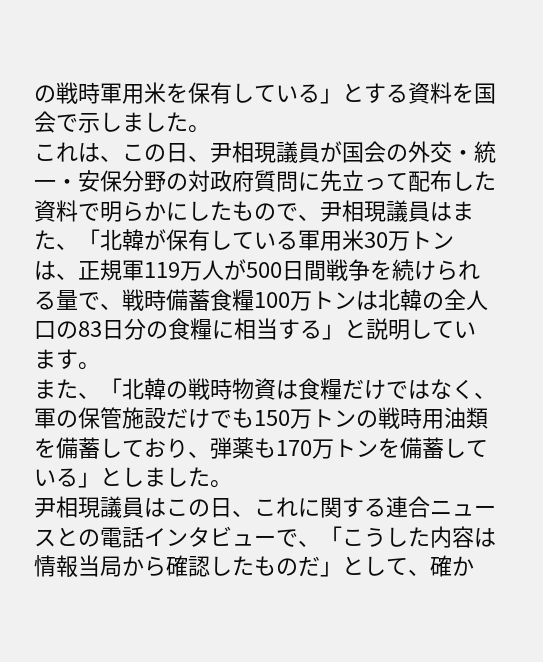の戦時軍用米を保有している」とする資料を国会で示しました。
これは、この日、尹相現議員が国会の外交・統一・安保分野の対政府質問に先立って配布した資料で明らかにしたもので、尹相現議員はまた、「北韓が保有している軍用米30万トンは、正規軍119万人が500日間戦争を続けられる量で、戦時備蓄食糧100万トンは北韓の全人口の83日分の食糧に相当する」と説明しています。
また、「北韓の戦時物資は食糧だけではなく、軍の保管施設だけでも150万トンの戦時用油類を備蓄しており、弾薬も170万トンを備蓄している」としました。
尹相現議員はこの日、これに関する連合ニュースとの電話インタビューで、「こうした内容は情報当局から確認したものだ」として、確か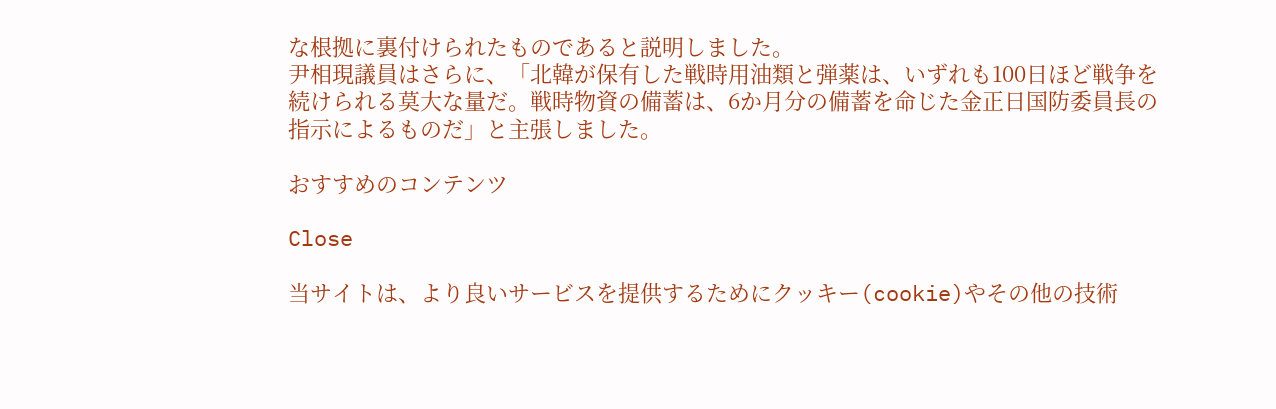な根拠に裏付けられたものであると説明しました。
尹相現議員はさらに、「北韓が保有した戦時用油類と弾薬は、いずれも100日ほど戦争を続けられる莫大な量だ。戦時物資の備蓄は、6か月分の備蓄を命じた金正日国防委員長の指示によるものだ」と主張しました。

おすすめのコンテンツ

Close

当サイトは、より良いサービスを提供するためにクッキー(cookie)やその他の技術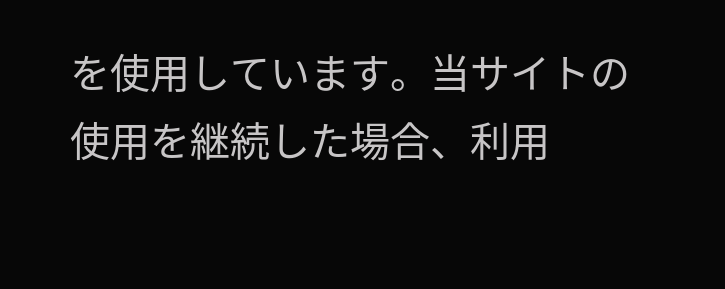を使用しています。当サイトの使用を継続した場合、利用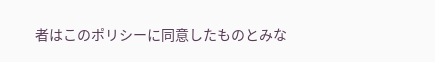者はこのポリシーに同意したものとみな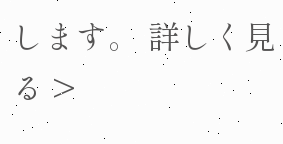します。 詳しく見る >